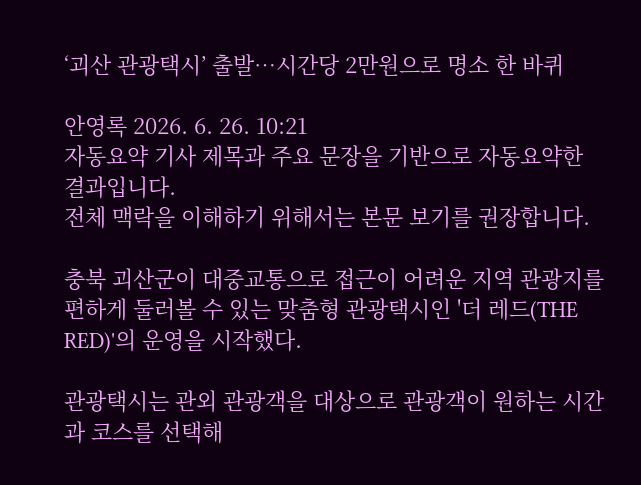‘괴산 관광택시’ 출발…시간당 2만원으로 명소 한 바퀴

안영록 2026. 6. 26. 10:21
자동요약 기사 제목과 주요 문장을 기반으로 자동요약한 결과입니다.
전체 맥락을 이해하기 위해서는 본문 보기를 권장합니다.

충북 괴산군이 대중교통으로 접근이 어려운 지역 관광지를 편하게 둘러볼 수 있는 맞춤형 관광택시인 '더 레드(THE RED)'의 운영을 시작했다.

관광택시는 관외 관광객을 대상으로 관광객이 원하는 시간과 코스를 선택해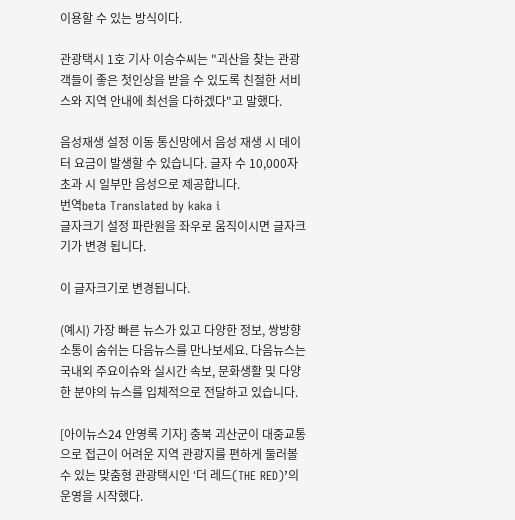이용할 수 있는 방식이다.

관광택시 1호 기사 이승수씨는 "괴산을 찾는 관광객들이 좋은 첫인상을 받을 수 있도록 친절한 서비스와 지역 안내에 최선을 다하겠다"고 말했다.

음성재생 설정 이동 통신망에서 음성 재생 시 데이터 요금이 발생할 수 있습니다. 글자 수 10,000자 초과 시 일부만 음성으로 제공합니다.
번역beta Translated by kaka i
글자크기 설정 파란원을 좌우로 움직이시면 글자크기가 변경 됩니다.

이 글자크기로 변경됩니다.

(예시) 가장 빠른 뉴스가 있고 다양한 정보, 쌍방향 소통이 숨쉬는 다음뉴스를 만나보세요. 다음뉴스는 국내외 주요이슈와 실시간 속보, 문화생활 및 다양한 분야의 뉴스를 입체적으로 전달하고 있습니다.

[아이뉴스24 안영록 기자] 충북 괴산군이 대중교통으로 접근이 어려운 지역 관광지를 편하게 둘러볼 수 있는 맞춤형 관광택시인 ‘더 레드(THE RED)’의 운영을 시작했다.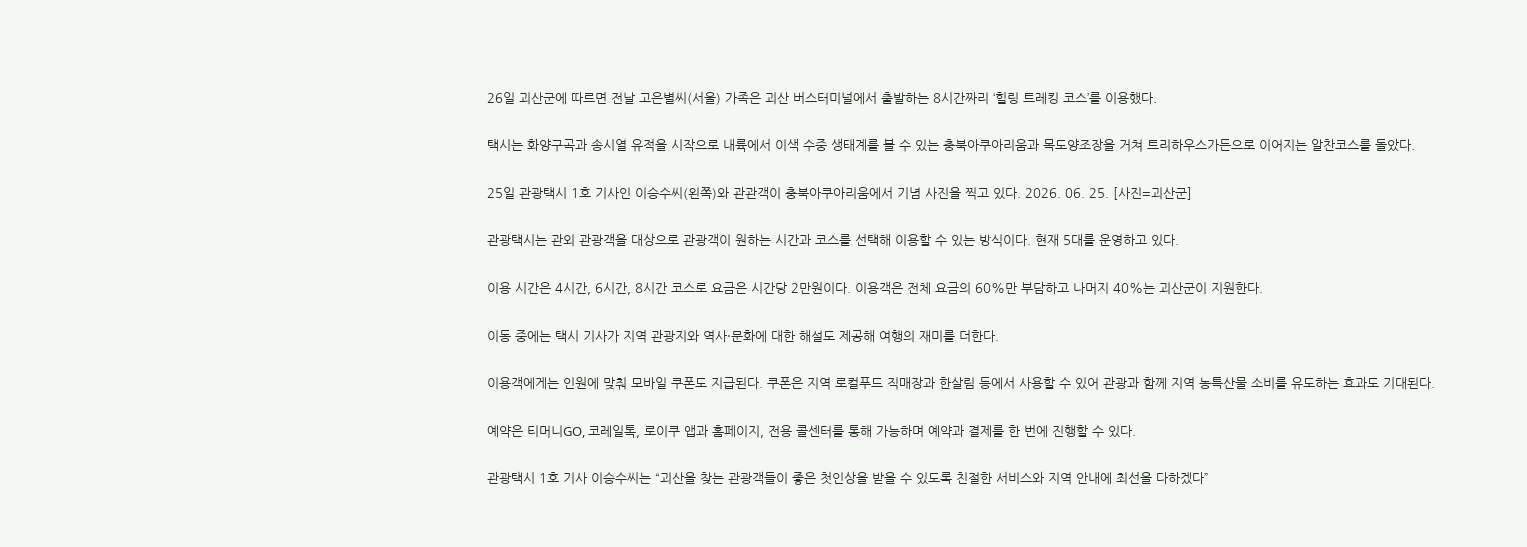26일 괴산군에 따르면 전날 고은별씨(서울) 가족은 괴산 버스터미널에서 출발하는 8시간짜리 ‘힐링 트레킹 코스’를 이용했다.

택시는 화양구곡과 송시열 유적을 시작으로 내륙에서 이색 수중 생태계를 볼 수 있는 충북아쿠아리움과 목도양조장을 거쳐 트리하우스가든으로 이어지는 알찬코스를 돌았다.

25일 관광택시 1호 기사인 이승수씨(왼쪽)와 관관객이 충북아쿠아리움에서 기념 사진을 찍고 있다. 2026. 06. 25. [사진=괴산군]

관광택시는 관외 관광객을 대상으로 관광객이 원하는 시간과 코스를 선택해 이용할 수 있는 방식이다. 현재 5대를 운영하고 있다.

이용 시간은 4시간, 6시간, 8시간 코스로 요금은 시간당 2만원이다. 이용객은 전체 요금의 60%만 부담하고 나머지 40%는 괴산군이 지원한다.

이동 중에는 택시 기사가 지역 관광지와 역사·문화에 대한 해설도 제공해 여행의 재미를 더한다.

이용객에게는 인원에 맞춰 모바일 쿠폰도 지급된다. 쿠폰은 지역 로컬푸드 직매장과 한살림 등에서 사용할 수 있어 관광과 함께 지역 농특산물 소비를 유도하는 효과도 기대된다.

예약은 티머니GO, 코레일톡, 로이쿠 앱과 홈페이지, 전용 콜센터를 통해 가능하며 예약과 결제를 한 번에 진행할 수 있다.

관광택시 1호 기사 이승수씨는 “괴산을 찾는 관광객들이 좋은 첫인상을 받을 수 있도록 친절한 서비스와 지역 안내에 최선을 다하겠다”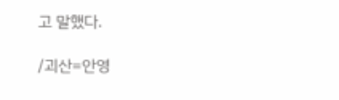고 말했다.

/괴산=안영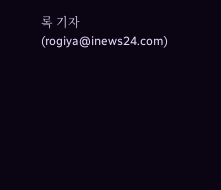록 기자(rogiya@inews24.com)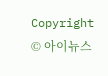Copyright © 아이뉴스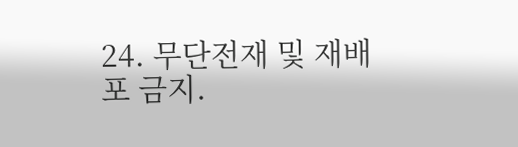24. 무단전재 및 재배포 금지.